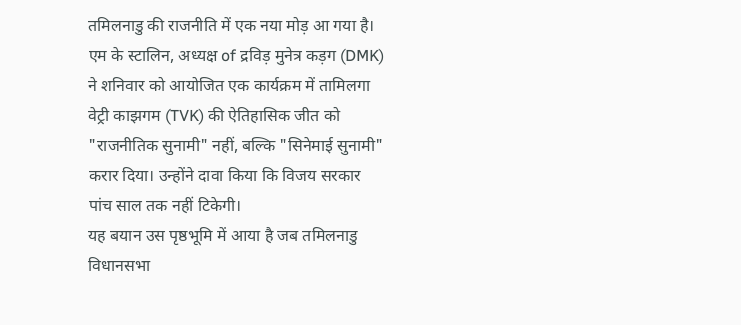तमिलनाडु की राजनीति में एक नया मोड़ आ गया है। एम के स्टालिन, अध्यक्ष of द्रविड़ मुनेत्र कड़ग (DMK) ने शनिवार को आयोजित एक कार्यक्रम में तामिलगा वेट्री काझगम (TVK) की ऐतिहासिक जीत को "राजनीतिक सुनामी" नहीं, बल्कि "सिनेमाई सुनामी" करार दिया। उन्होंने दावा किया कि विजय सरकार पांच साल तक नहीं टिकेगी।
यह बयान उस पृष्ठभूमि में आया है जब तमिलनाडु विधानसभा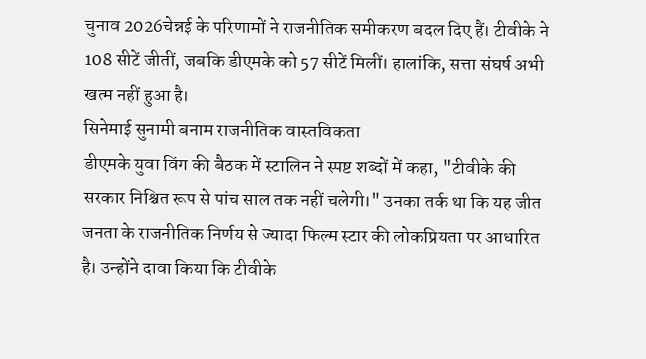चुनाव 2026चेन्नई के परिणामों ने राजनीतिक समीकरण बदल दिए हैं। टीवीके ने 108 सीटें जीतीं, जबकि डीएमके को 57 सीटें मिलीं। हालांकि, सत्ता संघर्ष अभी खत्म नहीं हुआ है।
सिनेमाई सुनामी बनाम राजनीतिक वास्तविकता
डीएमके युवा विंग की बैठक में स्टालिन ने स्पष्ट शब्दों में कहा, "टीवीके की सरकार निश्चित रूप से पांच साल तक नहीं चलेगी।" उनका तर्क था कि यह जीत जनता के राजनीतिक निर्णय से ज्यादा फिल्म स्टार की लोकप्रियता पर आधारित है। उन्होंने दावा किया कि टीवीके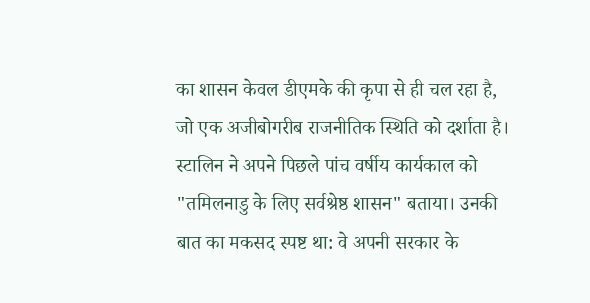का शासन केवल डीएमके की कृपा से ही चल रहा है, जो एक अजीबोगरीब राजनीतिक स्थिति को दर्शाता है।
स्टालिन ने अपने पिछले पांच वर्षीय कार्यकाल को "तमिलनाडु के लिए सर्वश्रेष्ठ शासन" बताया। उनकी बात का मकसद स्पष्ट था: वे अपनी सरकार के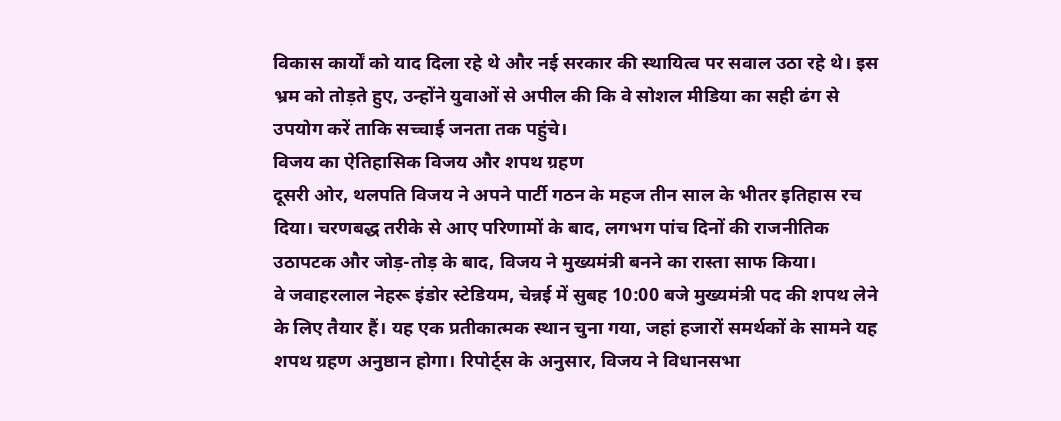विकास कार्यों को याद दिला रहे थे और नई सरकार की स्थायित्व पर सवाल उठा रहे थे। इस भ्रम को तोड़ते हुए, उन्होंने युवाओं से अपील की कि वे सोशल मीडिया का सही ढंग से उपयोग करें ताकि सच्चाई जनता तक पहुंचे।
विजय का ऐतिहासिक विजय और शपथ ग्रहण
दूसरी ओर, थलपति विजय ने अपने पार्टी गठन के महज तीन साल के भीतर इतिहास रच दिया। चरणबद्ध तरीके से आए परिणामों के बाद, लगभग पांच दिनों की राजनीतिक उठापटक और जोड़-तोड़ के बाद, विजय ने मुख्यमंत्री बनने का रास्ता साफ किया।
वे जवाहरलाल नेहरू इंडोर स्टेडियम, चेन्नई में सुबह 10:00 बजे मुख्यमंत्री पद की शपथ लेने के लिए तैयार हैं। यह एक प्रतीकात्मक स्थान चुना गया, जहां हजारों समर्थकों के सामने यह शपथ ग्रहण अनुष्ठान होगा। रिपोर्ट्स के अनुसार, विजय ने विधानसभा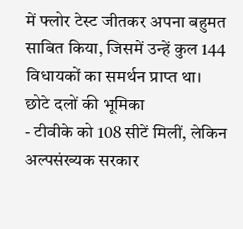में फ्लोर टेस्ट जीतकर अपना बहुमत साबित किया, जिसमें उन्हें कुल 144 विधायकों का समर्थन प्राप्त था।
छोटे दलों की भूमिका
- टीवीके को 108 सीटें मिलीं, लेकिन अल्पसंख्यक सरकार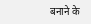बनाने के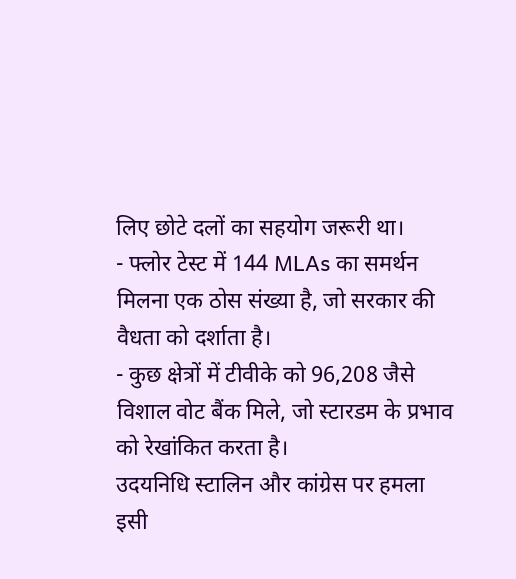लिए छोटे दलों का सहयोग जरूरी था।
- फ्लोर टेस्ट में 144 MLAs का समर्थन मिलना एक ठोस संख्या है, जो सरकार की वैधता को दर्शाता है।
- कुछ क्षेत्रों में टीवीके को 96,208 जैसे विशाल वोट बैंक मिले, जो स्टारडम के प्रभाव को रेखांकित करता है।
उदयनिधि स्टालिन और कांग्रेस पर हमला
इसी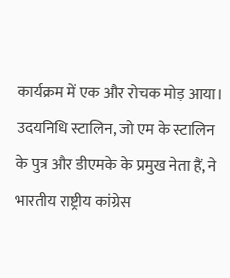कार्यक्रम में एक और रोचक मोड़ आया। उदयनिधि स्टालिन, जो एम के स्टालिन के पुत्र और डीएमके के प्रमुख नेता हैं, ने भारतीय राष्ट्रीय कांग्रेस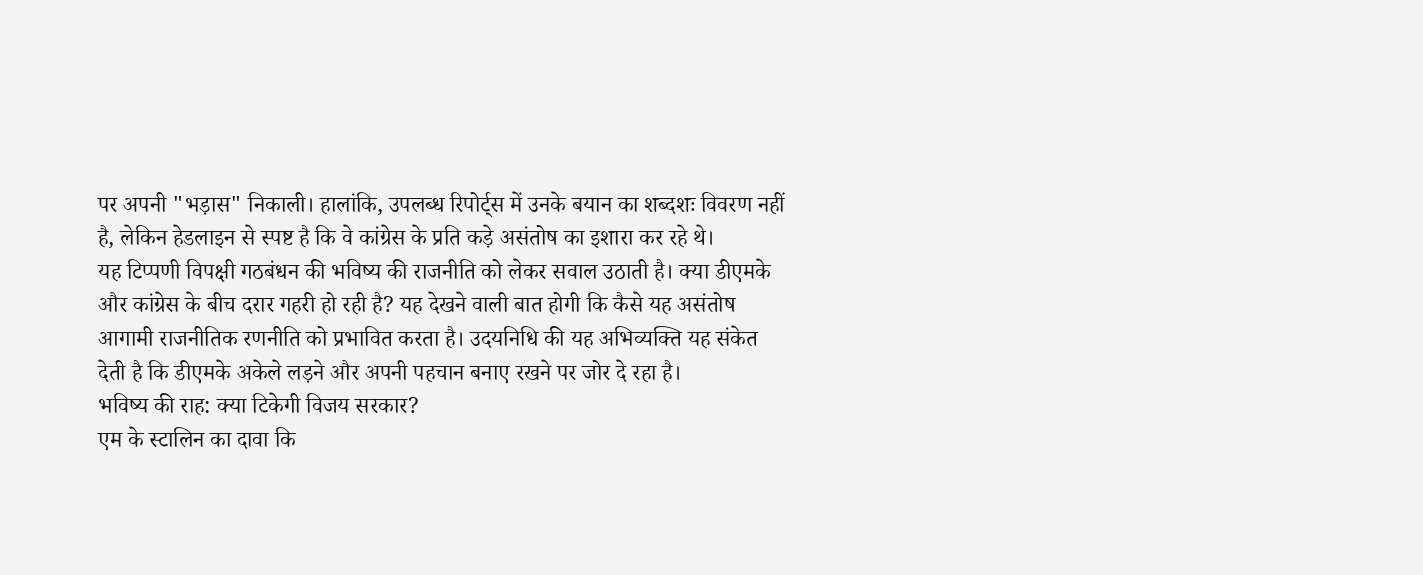पर अपनी "भड़ास" निकाली। हालांकि, उपलब्ध रिपोर्ट्स में उनके बयान का शब्दशः विवरण नहीं है, लेकिन हेडलाइन से स्पष्ट है कि वे कांग्रेस के प्रति कड़े असंतोष का इशारा कर रहे थे।
यह टिप्पणी विपक्षी गठबंधन की भविष्य की राजनीति को लेकर सवाल उठाती है। क्या डीएमके और कांग्रेस के बीच दरार गहरी हो रही है? यह देखने वाली बात होगी कि कैसे यह असंतोष आगामी राजनीतिक रणनीति को प्रभावित करता है। उदयनिधि की यह अभिव्यक्ति यह संकेत देती है कि डीएमके अकेले लड़ने और अपनी पहचान बनाए रखने पर जोर दे रहा है।
भविष्य की राह: क्या टिकेगी विजय सरकार?
एम के स्टालिन का दावा कि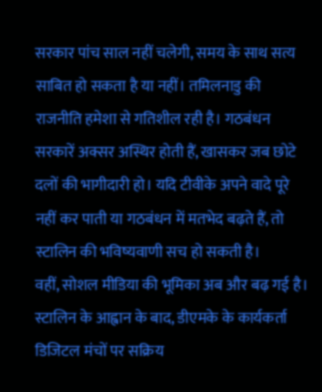सरकार पांच साल नहीं चलेगी, समय के साथ सत्य साबित हो सकता है या नहीं। तमिलनाडु की राजनीति हमेशा से गतिशील रही है। गठबंधन सरकारें अक्सर अस्थिर होती हैं, खासकर जब छोटे दलों की भागीदारी हो। यदि टीवीके अपने वादे पूरे नहीं कर पाती या गठबंधन में मतभेद बढ़ते हैं, तो स्टालिन की भविष्यवाणी सच हो सकती है।
वहीं, सोशल मीडिया की भूमिका अब और बढ़ गई है। स्टालिन के आह्वान के बाद, डीएमके के कार्यकर्ता डिजिटल मंचों पर सक्रिय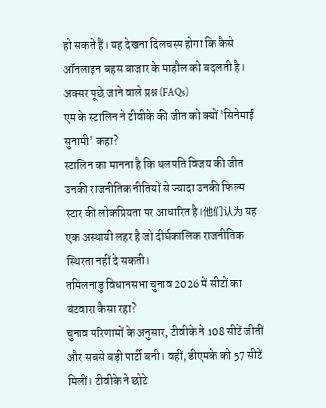हो सकते हैं। यह देखना दिलचस्प होगा कि कैसे ऑनलाइन बहस बाजार के माहौल को बदलती है।
अक्सर पूछे जाने वाले प्रश्न (FAQs)
एम के स्टालिन ने टीवीके की जीत को क्यों 'सिनेमाई सुनामी' कहा?
स्टालिन का मानना है कि थलपति विजय की जीत उनकी राजनीतिक नीतियों से ज्यादा उनकी फिल्म स्टार की लोकप्रियता पर आधारित है।他们认为 यह एक अस्थायी लहर है जो दीर्घकालिक राजनीतिक स्थिरता नहीं दे सकती।
तमिलनाडु विधानसभा चुनाव 2026 में सीटों का बंटवारा कैसा रहा?
चुनाव परिणामों के अनुसार, टीवीके ने 108 सीटें जीतीं और सबसे बड़ी पार्टी बनी। वहीं, डीएमके को 57 सीटें मिलीं। टीवीके ने छोटे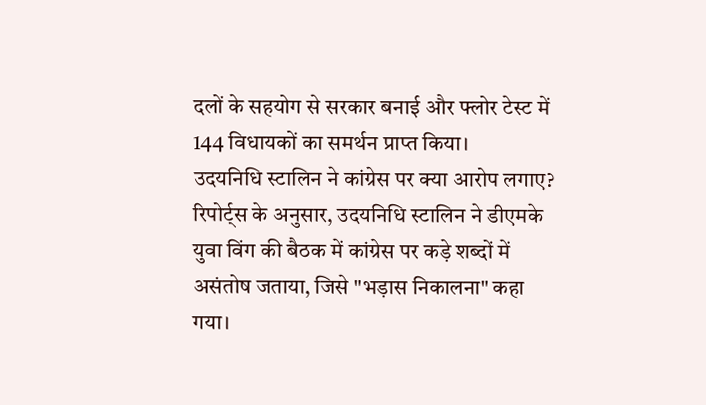दलों के सहयोग से सरकार बनाई और फ्लोर टेस्ट में 144 विधायकों का समर्थन प्राप्त किया।
उदयनिधि स्टालिन ने कांग्रेस पर क्या आरोप लगाए?
रिपोर्ट्स के अनुसार, उदयनिधि स्टालिन ने डीएमके युवा विंग की बैठक में कांग्रेस पर कड़े शब्दों में असंतोष जताया, जिसे "भड़ास निकालना" कहा गया।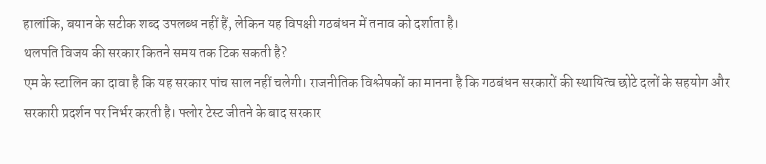हालांकि, बयान के सटीक शब्द उपलब्ध नहीं हैं, लेकिन यह विपक्षी गठबंधन में तनाव को दर्शाता है।
थलपति विजय की सरकार कितने समय तक टिक सकती है?
एम के स्टालिन का दावा है कि यह सरकार पांच साल नहीं चलेगी। राजनीतिक विश्लेषकों का मानना है कि गठबंधन सरकारों की स्थायित्व छोटे दलों के सहयोग और सरकारी प्रदर्शन पर निर्भर करती है। फ्लोर टेस्ट जीतने के बाद सरकार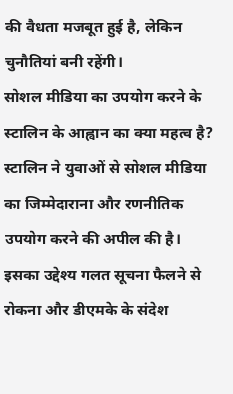की वैधता मजबूत हुई है, लेकिन चुनौतियां बनी रहेंगी।
सोशल मीडिया का उपयोग करने के स्टालिन के आह्वान का क्या महत्व है?
स्टालिन ने युवाओं से सोशल मीडिया का जिम्मेदाराना और रणनीतिक उपयोग करने की अपील की है। इसका उद्देश्य गलत सूचना फैलने से रोकना और डीएमके के संदेश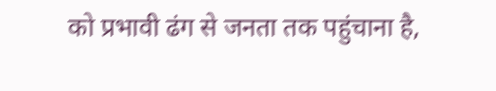को प्रभावी ढंग से जनता तक पहुंचाना है,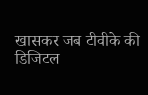खासकर जब टीवीके की डिजिटल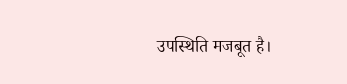उपस्थिति मजबूत है।